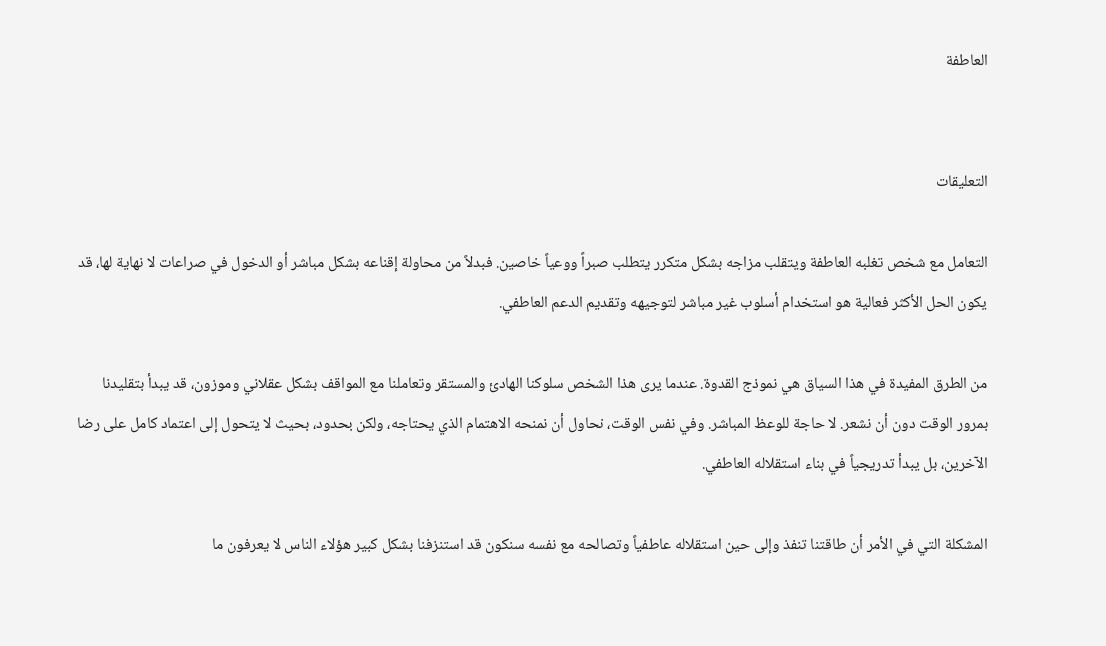العاطفة


التعليقات

التعامل مع شخص تغلبه العاطفة ويتقلب مزاجه بشكل متكرر يتطلب صبراً ووعياً خاصين. فبدلاً من محاولة إقناعه بشكل مباشر أو الدخول في صراعات لا نهاية لها، قد يكون الحل الأكثر فعالية هو استخدام أسلوب غير مباشر لتوجيهه وتقديم الدعم العاطفي.

من الطرق المفيدة في هذا السياق هي نموذج القدوة. عندما يرى هذا الشخص سلوكنا الهادئ والمستقر وتعاملنا مع المواقف بشكل عقلاني وموزون، قد يبدأ بتقليدنا بمرور الوقت دون أن نشعر. لا حاجة للوعظ المباشر. وفي نفس الوقت، نحاول أن نمنحه الاهتمام الذي يحتاجه، ولكن بحدود، بحيث لا يتحول إلى اعتماد كامل على رضا الآخرين، بل يبدأ تدريجياً في بناء استقلاله العاطفي.

المشكلة التي في الأمر أن طاقتنا تنفذ وإلى حين استقلاله عاطفياً وتصالحه مع نفسه سنكون قد استنزفنا بشكل كبير هؤلاء الناس لا يعرفون ما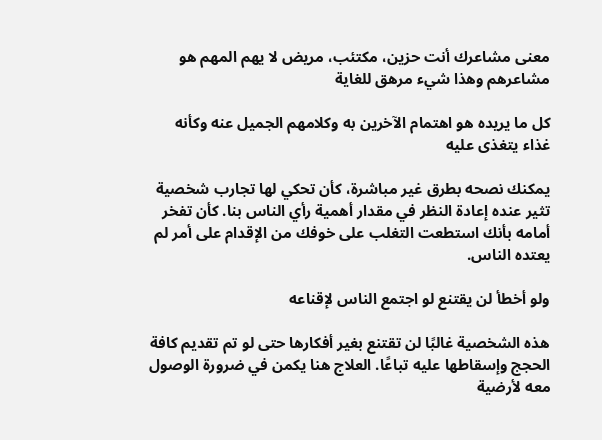معنى مشاعرك أنت حزين، مكتئب، مريض لا يهم المهم هو مشاعرهم وهذا شيء مرهق للغاية

كل ما يريده هو اهتمام الآخرين به وكلامهم الجميل عنه وكأنه غذاء يتغذى عليه

يمكنك نصحه بطرق غير مباشرة، كأن تحكي لها تجارب شخصية تثير عنده إعادة النظر في مقدار أهمية رأي الناس بنا. كأن تفخر أمامه بأنك استطعت التغلب على خوفك من الإقدام على أمر لم يعتده الناس.

ولو أخطأ لن يقتنع لو اجتمع الناس لإقناعه

هذه الشخصية غالبًا لن تقتنع بغير أفكارها حتى لو تم تقديم كافة الحجج وإسقاطها عليه تباعًا. العلاج هنا يكمن في ضرورة الوصول معه لأرضية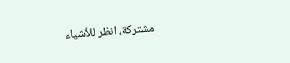مشتركة، انظر للأشياء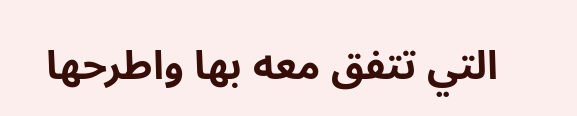التي تتفق معه بها واطرحها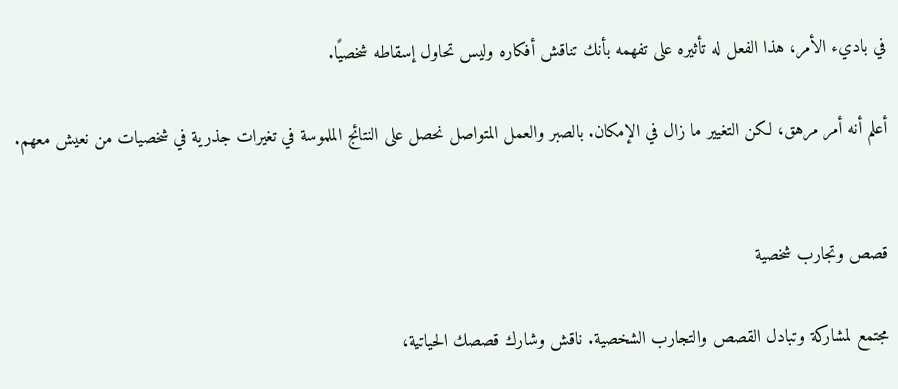في باديء الأمر، هذا الفعل له تأثيره على تفهمه بأنك تناقش أفكاره وليس تحاول إسقاطه شخصيًا.

أعلم أنه أمر مرهق، لكن التغيير ما زال في الإمكان. بالصبر والعمل المتواصل نحصل على النتائج الملموسة في تغيرات جذرية في شخصيات من نعيش معهم.


قصص وتجارب شخصية

مجتمع لمشاركة وتبادل القصص والتجارب الشخصية. ناقش وشارك قصصك الحياتية،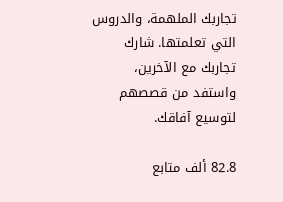تجاربك الملهمة، والدروس التي تعلمتها. شارك تجاربك مع الآخرين، واستفد من قصصهم لتوسيع آفاقك.

82.8 ألف متابع